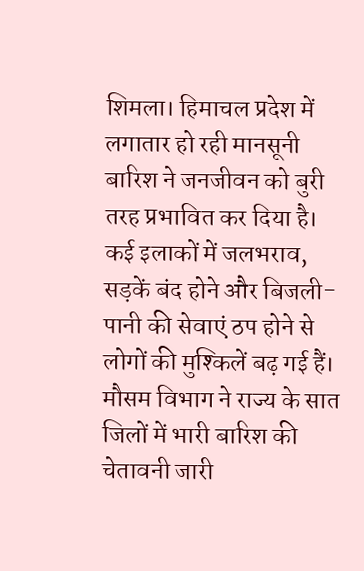शिमला। हिमाचल प्रदेश में लगातार हो रही मानसूनी बारिश ने जनजीवन को बुरी तरह प्रभावित कर दिया है। कई इलाकों में जलभराव, सड़कें बंद होने और बिजली-पानी की सेवाएं ठप होने से लोगों की मुश्किलें बढ़ गई हैं। मौसम विभाग ने राज्य के सात जिलों में भारी बारिश की चेतावनी जारी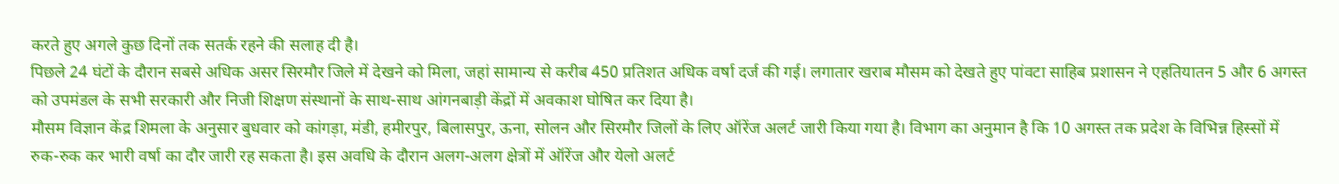करते हुए अगले कुछ दिनों तक सतर्क रहने की सलाह दी है।
पिछले 24 घंटों के दौरान सबसे अधिक असर सिरमौर जिले में देखने को मिला, जहां सामान्य से करीब 450 प्रतिशत अधिक वर्षा दर्ज की गई। लगातार खराब मौसम को देखते हुए पांवटा साहिब प्रशासन ने एहतियातन 5 और 6 अगस्त को उपमंडल के सभी सरकारी और निजी शिक्षण संस्थानों के साथ-साथ आंगनबाड़ी केंद्रों में अवकाश घोषित कर दिया है।
मौसम विज्ञान केंद्र शिमला के अनुसार बुधवार को कांगड़ा, मंडी, हमीरपुर, बिलासपुर, ऊना, सोलन और सिरमौर जिलों के लिए ऑरेंज अलर्ट जारी किया गया है। विभाग का अनुमान है कि 10 अगस्त तक प्रदेश के विभिन्न हिस्सों में रुक-रुक कर भारी वर्षा का दौर जारी रह सकता है। इस अवधि के दौरान अलग-अलग क्षेत्रों में ऑरेंज और येलो अलर्ट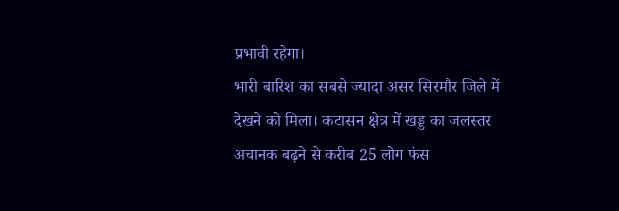प्रभावी रहेगा।
भारी बारिश का सबसे ज्यादा असर सिरमौर जिले में देखने को मिला। कटासन क्षेत्र में खड्ड का जलस्तर अचानक बढ़ने से करीब 25 लोग फंस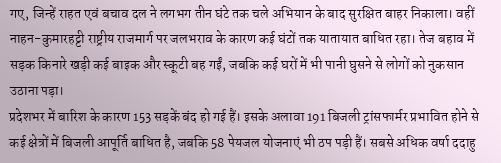गए, जिन्हें राहत एवं बचाव दल ने लगभग तीन घंटे तक चले अभियान के बाद सुरक्षित बाहर निकाला। वहीं नाहन-कुमारहट्टी राष्ट्रीय राजमार्ग पर जलभराव के कारण कई घंटों तक यातायात बाधित रहा। तेज बहाव में सड़क किनारे खड़ी कई बाइक और स्कूटी बह गईं, जबकि कई घरों में भी पानी घुसने से लोगों को नुकसान उठाना पड़ा।
प्रदेशभर में बारिश के कारण 153 सड़कें बंद हो गई हैं। इसके अलावा 191 बिजली ट्रांसफार्मर प्रभावित होने से कई क्षेत्रों में बिजली आपूर्ति बाधित है, जबकि 58 पेयजल योजनाएं भी ठप पड़ी हैं। सबसे अधिक वर्षा ददाहु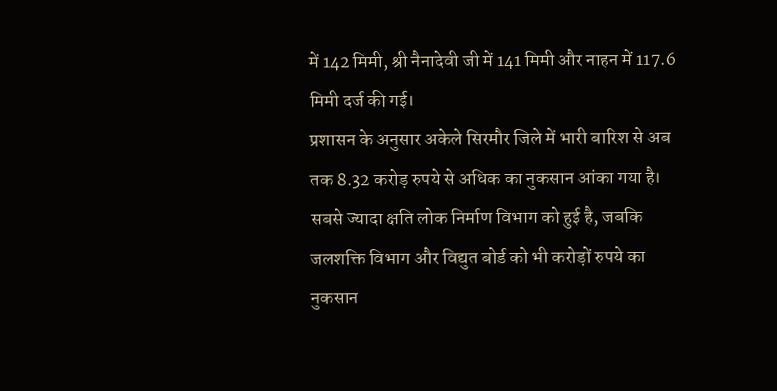में 142 मिमी, श्री नैनादेवी जी में 141 मिमी और नाहन में 117.6 मिमी दर्ज की गई।
प्रशासन के अनुसार अकेले सिरमौर जिले में भारी बारिश से अब तक 8.32 करोड़ रुपये से अधिक का नुकसान आंका गया है। सबसे ज्यादा क्षति लोक निर्माण विभाग को हुई है, जबकि जलशक्ति विभाग और विद्युत बोर्ड को भी करोड़ों रुपये का नुकसान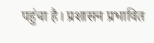पहुंचा है। प्रशासन प्रभावित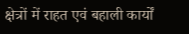क्षेत्रों में राहत एवं बहाली कार्यों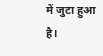में जुटा हुआ है।